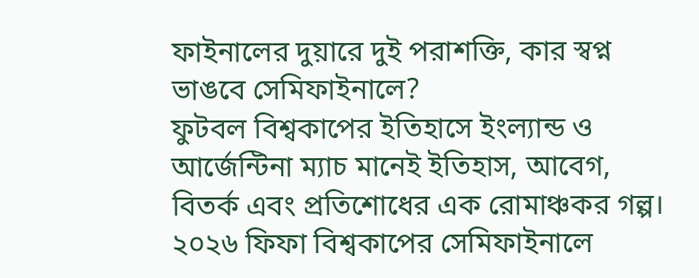ফাইনালের দুয়ারে দুই পরাশক্তি, কার স্বপ্ন ভাঙবে সেমিফাইনালে?
ফুটবল বিশ্বকাপের ইতিহাসে ইংল্যান্ড ও আর্জেন্টিনা ম্যাচ মানেই ইতিহাস, আবেগ, বিতর্ক এবং প্রতিশোধের এক রোমাঞ্চকর গল্প। ২০২৬ ফিফা বিশ্বকাপের সেমিফাইনালে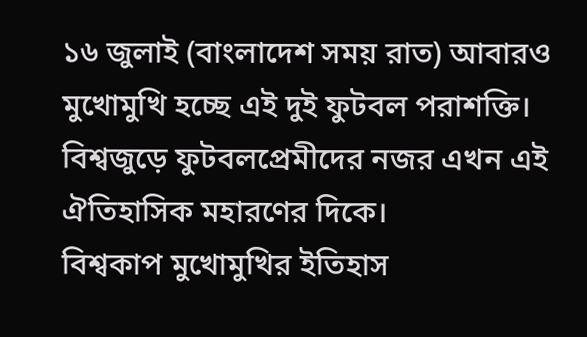১৬ জুলাই (বাংলাদেশ সময় রাত) আবারও মুখোমুখি হচ্ছে এই দুই ফুটবল পরাশক্তি। বিশ্বজুড়ে ফুটবলপ্রেমীদের নজর এখন এই ঐতিহাসিক মহারণের দিকে।
বিশ্বকাপ মুখোমুখির ইতিহাস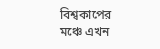বিশ্বকাপের মঞ্চে এখন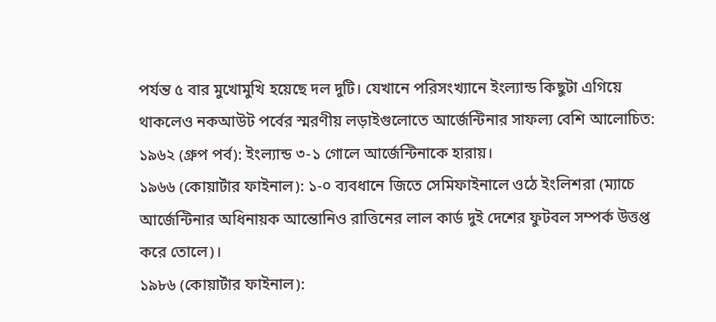পর্যন্ত ৫ বার মুখোমুখি হয়েছে দল দুটি। যেখানে পরিসংখ্যানে ইংল্যান্ড কিছুটা এগিয়ে থাকলেও নকআউট পর্বের স্মরণীয় লড়াইগুলোতে আর্জেন্টিনার সাফল্য বেশি আলোচিত:
১৯৬২ (গ্রুপ পর্ব): ইংল্যান্ড ৩-১ গোলে আর্জেন্টিনাকে হারায়।
১৯৬৬ (কোয়ার্টার ফাইনাল): ১-০ ব্যবধানে জিতে সেমিফাইনালে ওঠে ইংলিশরা (ম্যাচে আর্জেন্টিনার অধিনায়ক আন্তোনিও রাত্তিনের লাল কার্ড দুই দেশের ফুটবল সম্পর্ক উত্তপ্ত করে তোলে)।
১৯৮৬ (কোয়ার্টার ফাইনাল):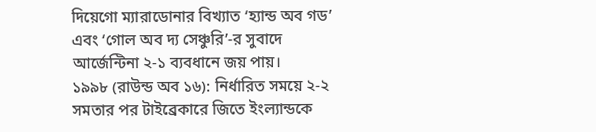দিয়েগো ম্যারাডোনার বিখ্যাত ‘হ্যান্ড অব গড’ এবং ‘গোল অব দ্য সেঞ্চুরি’-র সুবাদে আর্জেন্টিনা ২-১ ব্যবধানে জয় পায়।
১৯৯৮ (রাউন্ড অব ১৬): নির্ধারিত সময়ে ২-২ সমতার পর টাইব্রেকারে জিতে ইংল্যান্ডকে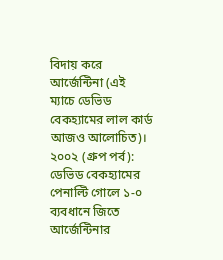বিদায় করে আর্জেন্টিনা (এই ম্যাচে ডেভিড বেকহ্যামের লাল কার্ড আজও আলোচিত)।
২০০২ (গ্রুপ পর্ব): ডেভিড বেকহ্যামের পেনাল্টি গোলে ১-০ ব্যবধানে জিতে আর্জেন্টিনার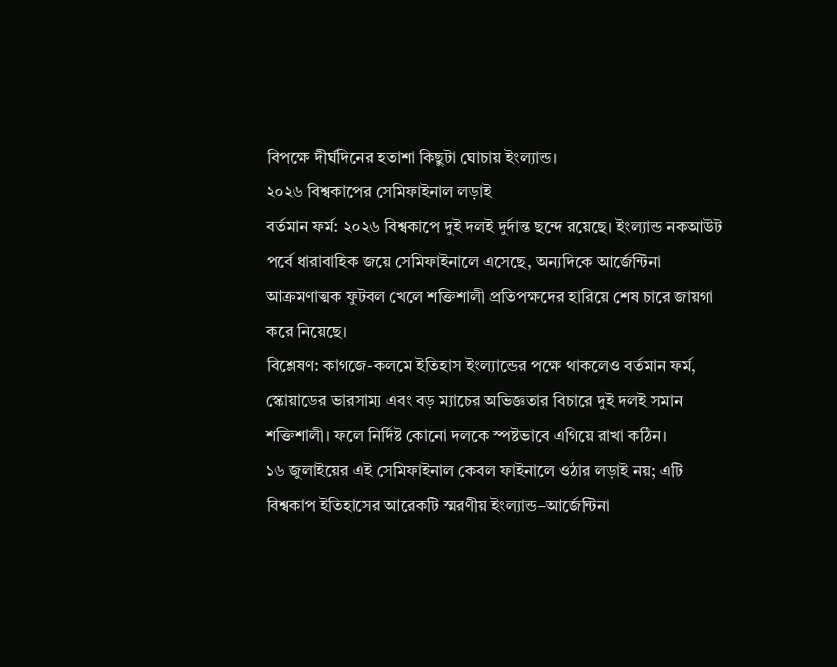বিপক্ষে দীর্ঘদিনের হতাশা কিছুটা ঘোচায় ইংল্যান্ড।
২০২৬ বিশ্বকাপের সেমিফাইনাল লড়াই
বর্তমান ফর্ম: ২০২৬ বিশ্বকাপে দুই দলই দুর্দান্ত ছন্দে রয়েছে। ইংল্যান্ড নকআউট পর্বে ধারাবাহিক জয়ে সেমিফাইনালে এসেছে, অন্যদিকে আর্জেন্টিনা আক্রমণাত্মক ফুটবল খেলে শক্তিশালী প্রতিপক্ষদের হারিয়ে শেষ চারে জায়গা করে নিয়েছে।
বিশ্লেষণ: কাগজে-কলমে ইতিহাস ইংল্যান্ডের পক্ষে থাকলেও বর্তমান ফর্ম, স্কোয়াডের ভারসাম্য এবং বড় ম্যাচের অভিজ্ঞতার বিচারে দুই দলই সমান শক্তিশালী। ফলে নির্দিষ্ট কোনো দলকে স্পষ্টভাবে এগিয়ে রাখা কঠিন।
১৬ জুলাইয়ের এই সেমিফাইনাল কেবল ফাইনালে ওঠার লড়াই নয়; এটি বিশ্বকাপ ইতিহাসের আরেকটি স্মরণীয় ইংল্যান্ড–আর্জেন্টিনা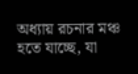অধ্যায় রচনার মঞ্চ হতে যাচ্ছে, যা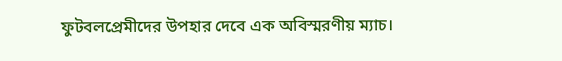ফুটবলপ্রেমীদের উপহার দেবে এক অবিস্মরণীয় ম্যাচ।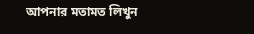আপনার মতামত লিখুন